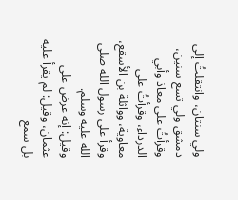ولي سنتان، وانتقلتُ إلى دمشق ولي تسع سنين، وقرأتُ على معاذ وأبي الدرداء، وقرأتُ على معاوية، وواثلة بن الأسقع، وقرأ على رسول الله صلى الله عليه وسلم.
وقيل: إنه عرض على عثمان، وقيل: لم يقرأ عليه بل سمع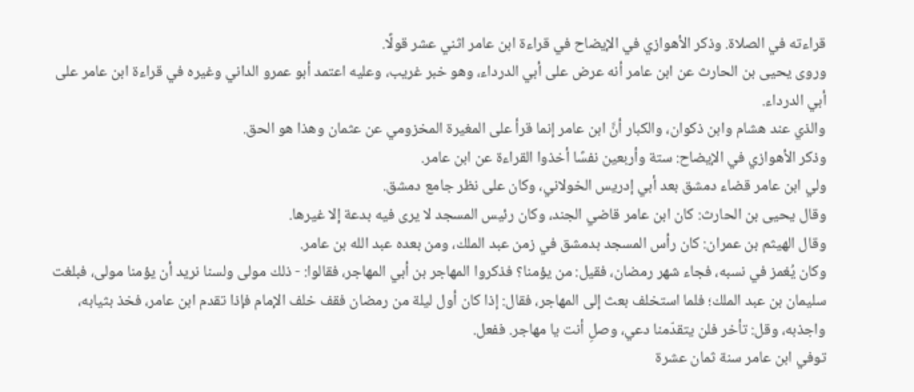قراءته في الصلاة. وذكر الأهوازي في الإيضاح في قراءة ابن عامر اثني عشر قولًا.
وروى يحيى بن الحارث عن ابن عامر أنه عرض على أبي الدرداء، وهو خبر غريب، وعليه اعتمد أبو عمرو الداني وغيره في قراءة ابن عامر على أبي الدرداء.
والذي عند هشام وابن ذكوان، والكبار أنَّ ابن عامر إنما قرأ على المغيرة المخزومي عن عثمان وهذا هو الحق.
وذكر الأهوازي في الإيضاح: ستة وأربعين نفسًا أخذوا القراءة عن ابن عامر.
ولي ابن عامر قضاء دمشق بعد أبي إدريس الخولاني، وكان على نظر جامع دمشق.
وقال يحيى بن الحارث: كان ابن عامر قاضي الجند، وكان رئيس المسجد لا يرى فيه بدعة إلا غيرها.
وقال الهيثم بن عمران: كان رأس المسجد بدمشق في زمن عبد الملك، ومن بعده عبد الله بن عامر.
وكان يُغمز في نسبه، فجاء شهر رمضان، فقيل: من يؤمنا؟ فذكروا المهاجر بن أبي المهاجر، فقالوا: - ذلك مولى ولسنا نريد أن يؤمنا مولى، فبلغت سليمان بن عبد الملك؛ فلما استخلف بعث إلى المهاجر، فقال: إذا كان أول ليلة من رمضان فقف خلف الإمام فإذا تقدم ابن عامر، فخذ بثيابه، واجذبه، وقل: تأخر فلن يتقدّمنا دعي، وصلِ أنت يا مهاجر. ففعل.
توفي ابن عامر سنة ثمان عشرة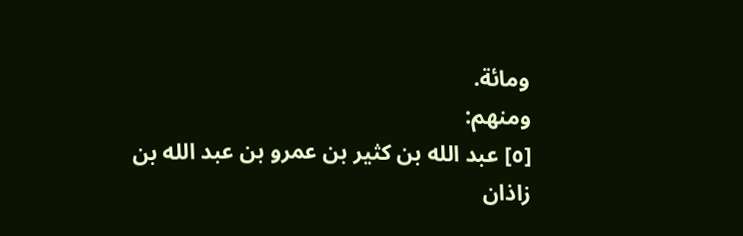ومائة.
ومنهم:
[٥] عبد الله بن كثير بن عمرو بن عبد الله بن زاذان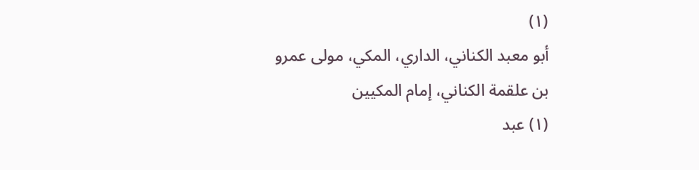(١)
أبو معبد الكناني، الداري، المكي، مولى عمرو بن علقمة الكناني، إمام المكيين
(١) عبد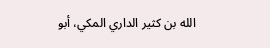الله بن كثير الداري المكي، أبو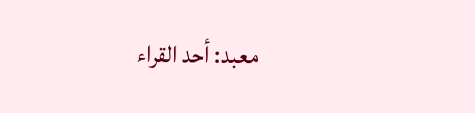معبد: أحد القراء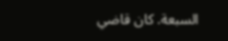السبعة. كان قاضي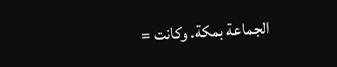الجماعة بمكة. وكانت =